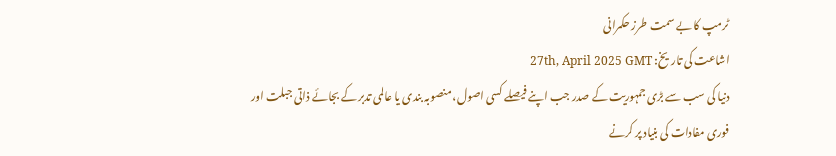ٹرمپ کا بے سمت طرز حکمرانی
اشاعت کی تاریخ: 27th, April 2025 GMT
دنیا کی سب سے بڑی جمہوریت کے صدر جب اپنے فیصلے کسی اصول، منصوبہ بندی یا عالمی تدبر کے بجائے ذاتی جبلت اور فوری مفادات کی بنیاد پر کرنے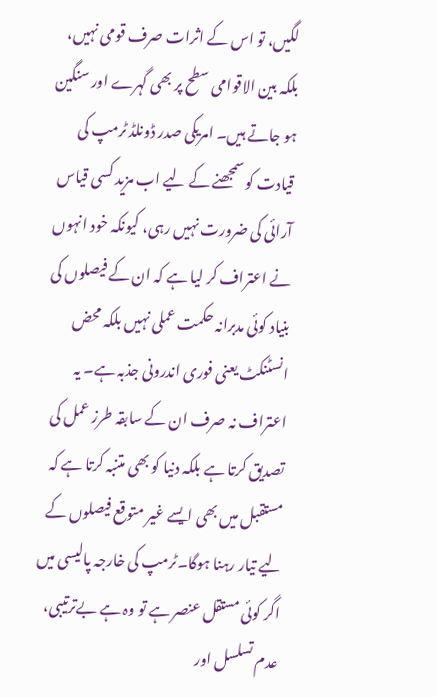لگیں، تو اس کے اثرات صرف قومی نہیں، بلکہ بین الاقوامی سطح پر بھی گہرے اور سنگین ہو جاتے ہیں۔ امریکی صدر ڈونلڈ ٹرمپ کی قیادت کو سمجھنے کے لیے اب مزید کسی قیاس آرائی کی ضرورت نہیں رہی، کیونکہ خود انہوں نے اعتراف کر لیا ہے کہ ان کے فیصلوں کی بنیاد کوئی مدبرانہ حکمت عملی نہیں بلکہ محض انسٹنکٹ یعنی فوری اندرونی جذبہ ہے۔ یہ اعتراف نہ صرف ان کے سابقہ طرز عمل کی تصدیق کرتا ہے بلکہ دنیا کو بھی متنبہ کرتا ہے کہ مستقبل میں بھی ایسے غیر متوقع فیصلوں کے لیے تیار رہنا ہوگا۔ٹرمپ کی خارجہ پالیسی میں اگر کوئی مستقل عنصر ہے تو وہ ہے بےترتیبی، عدم تسلسل اور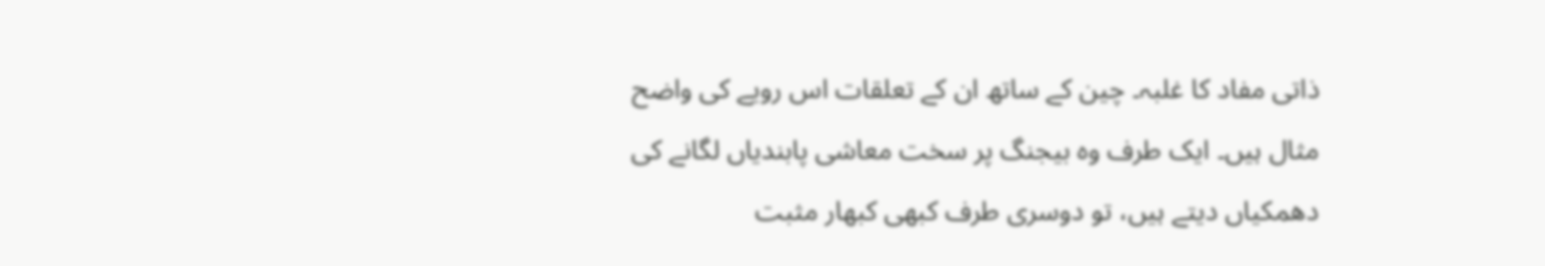ذاتی مفاد کا غلبہ۔ چین کے ساتھ ان کے تعلقات اس رویے کی واضح مثال ہیں۔ ایک طرف وہ بیجنگ پر سخت معاشی پابندیاں لگانے کی دھمکیاں دیتے ہیں، تو دوسری طرف کبھی کبھار مثبت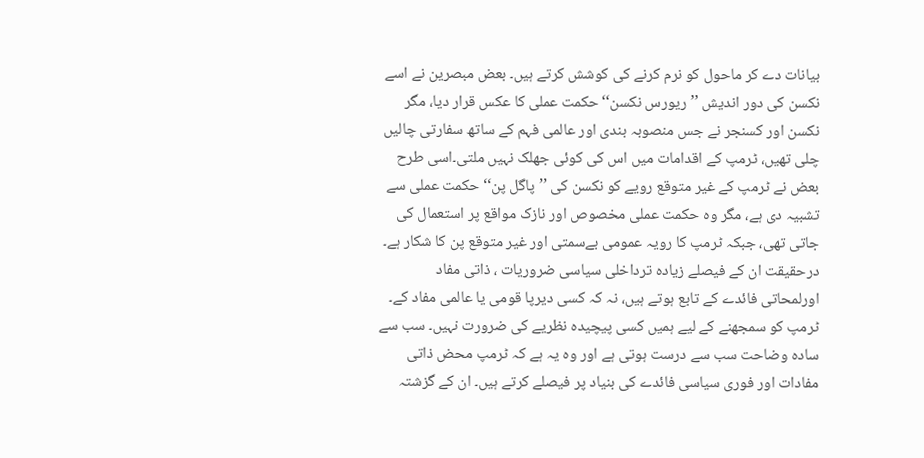بیانات دے کر ماحول کو نرم کرنے کی کوشش کرتے ہیں۔ بعض مبصرین نے اسے نکسن کی دور اندیش ’’ریورس نکسن‘‘حکمت عملی کا عکس قرار دیا، مگر نکسن اور کسنجر نے جس منصوبہ بندی اور عالمی فہم کے ساتھ سفارتی چالیں چلی تھیں، ٹرمپ کے اقدامات میں اس کی کوئی جھلک نہیں ملتی۔اسی طرح بعض نے ٹرمپ کے غیر متوقع رویے کو نکسن کی ’’پاگل پن‘‘ حکمت عملی سے تشبیہ دی ہے، مگر وہ حکمت عملی مخصوص اور نازک مواقع پر استعمال کی جاتی تھی، جبکہ ٹرمپ کا رویہ عمومی بےسمتی اور غیر متوقع پن کا شکار ہے۔ درحقیقت ان کے فیصلے زیادہ ترداخلی سیاسی ضروریات ، ذاتی مفاد اورلمحاتی فائدے کے تابع ہوتے ہیں، نہ کہ کسی دیرپا قومی یا عالمی مفاد کے۔ ٹرمپ کو سمجھنے کے لیے ہمیں کسی پیچیدہ نظریے کی ضرورت نہیں۔ سب سے سادہ وضاحت سب سے درست ہوتی ہے اور وہ یہ ہے کہ ٹرمپ محض ذاتی مفادات اور فوری سیاسی فائدے کی بنیاد پر فیصلے کرتے ہیں۔ ان کے گزشتہ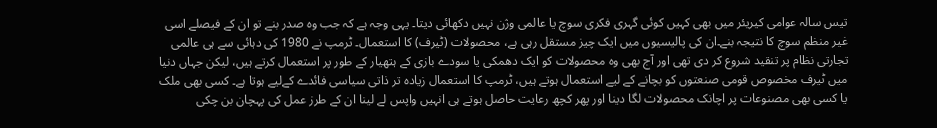تیس سالہ عوامی کیریئر میں بھی کہیں کوئی گہری فکری سوچ یا عالمی وژن نہیں دکھائی دیتا۔ یہی وجہ ہے کہ جب وہ صدر بنے تو ان کے فیصلے اسی غیر منظم سوچ کا نتیجہ بنے۔ان کی پالیسیوں میں ایک چیز مستقل رہی ہے، محصولات (ٹیرف) کا استعمال۔ ٹرمپ نے 1980 کی دہائی سے ہی عالمی تجارتی نظام پر تنقید شروع کر دی تھی اور آج بھی وہ محصولات کو ایک دھمکی یا سودے بازی کے ہتھیار کے طور پر استعمال کرتے ہیں، لیکن جہاں دنیا میں ٹیرف مخصوص قومی صنعتوں کو بچانے کے لیے استعمال ہوتے ہیں، ٹرمپ کا استعمال زیادہ تر ذاتی سیاسی فائدے کےلیے ہوتا ہے۔ کسی بھی ملک یا کسی بھی مصنوعات پر اچانک محصولات لگا دینا اور پھر کچھ رعایت حاصل ہوتے ہی انہیں واپس لے لینا ان کے طرز عمل کی پہچان بن چکی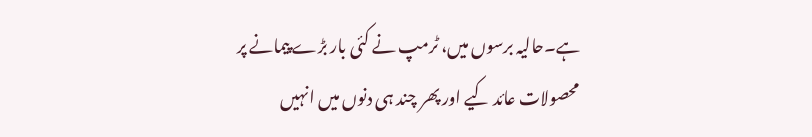ہے۔حالیہ برسوں میں، ٹرمپ نے کئی بار بڑے پیمانے پر محصولات عائد کیے اور پھر چند ہی دنوں میں انہیں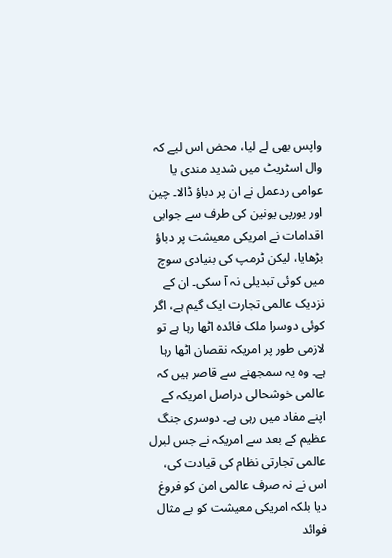واپس بھی لے لیا، محض اس لیے کہ وال اسٹریٹ میں شدید مندی یا عوامی ردعمل نے ان پر دباؤ ڈالا۔ چین اور یورپی یونین کی طرف سے جوابی اقدامات نے امریکی معیشت پر دباؤ بڑھایا، لیکن ٹرمپ کی بنیادی سوچ میں کوئی تبدیلی نہ آ سکی۔ ان کے نزدیک عالمی تجارت ایک گیم ہے، اگر کوئی دوسرا ملک فائدہ اٹھا رہا ہے تو لازمی طور پر امریکہ نقصان اٹھا رہا ہے۔ وہ یہ سمجھنے سے قاصر ہیں کہ عالمی خوشحالی دراصل امریکہ کے اپنے مفاد میں رہی ہے۔ دوسری جنگ عظیم کے بعد سے امریکہ نے جس لبرل عالمی تجارتی نظام کی قیادت کی، اس نے نہ صرف عالمی امن کو فروغ دیا بلکہ امریکی معیشت کو بے مثال فوائد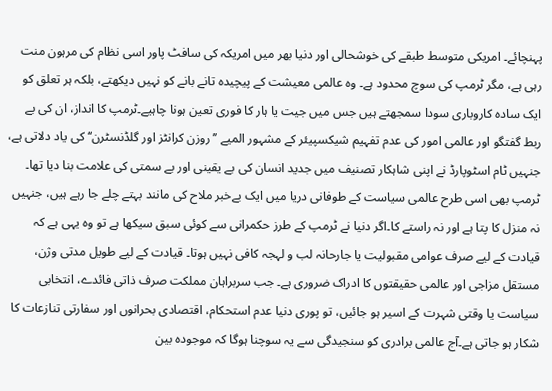پہنچائے۔ امریکی متوسط طبقے کی خوشحالی اور دنیا بھر میں امریکہ کی سافٹ پاور اسی نظام کی مرہون منت رہی ہے، مگر ٹرمپ کی سوچ محدود ہے۔ وہ عالمی معیشت کے پیچیدہ تانے بانے کو نہیں دیکھتے، بلکہ ہر تعلق کو ایک سادہ کاروباری سودا سمجھتے ہیں جس میں جیت یا ہار کا فوری تعین ہونا چاہیے۔ٹرمپ کا انداز، ان کی بے ربط گفتگو اور عالمی امور کی عدم تفہیم شیکسپیئر کے مشہور المیے ’’روزن کرانٹز اور گلڈنسٹرن‘‘ کی یاد دلاتی ہے، جنہیں ٹام اسٹوپارڈ نے اپنی شاہکار تصنیف میں جدید انسان کی بے یقینی اور بے سمتی کی علامت بنا دیا تھا۔ ٹرمپ بھی اسی طرح عالمی سیاست کے طوفانی دریا میں ایک بےخبر ملاح کی مانند بہتے چلے جا رہے ہیں، جنہیں نہ منزل کا پتا ہے اور نہ راستے کا۔اگر دنیا نے ٹرمپ کے طرز حکمرانی سے کوئی سبق سیکھا ہے تو وہ یہی ہے کہ قیادت کے لیے صرف عوامی مقبولیت یا جارحانہ لب و لہجہ کافی نہیں ہوتا۔ قیادت کے لیے طویل مدتی وژن، مستقل مزاجی اور عالمی حقیقتوں کا ادراک ضروری ہے۔ جب سربراہان مملکت صرف ذاتی فائدے، انتخابی سیاست یا وقتی شہرت کے اسیر ہو جائیں، تو پوری دنیا عدم استحکام، اقتصادی بحرانوں اور سفارتی تنازعات کا شکار ہو جاتی ہے۔آج عالمی برادری کو سنجیدگی سے یہ سوچنا ہوگا کہ موجودہ بین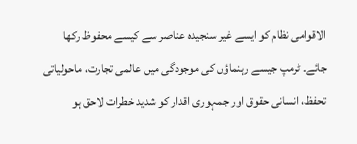الاقوامی نظام کو ایسے غیر سنجیدہ عناصر سے کیسے محفوظ رکھا جائے۔ ٹرمپ جیسے رہنماؤں کی موجودگی میں عالمی تجارت، ماحولیاتی تحفظ، انسانی حقوق اور جمہوری اقدار کو شدید خطرات لاحق ہو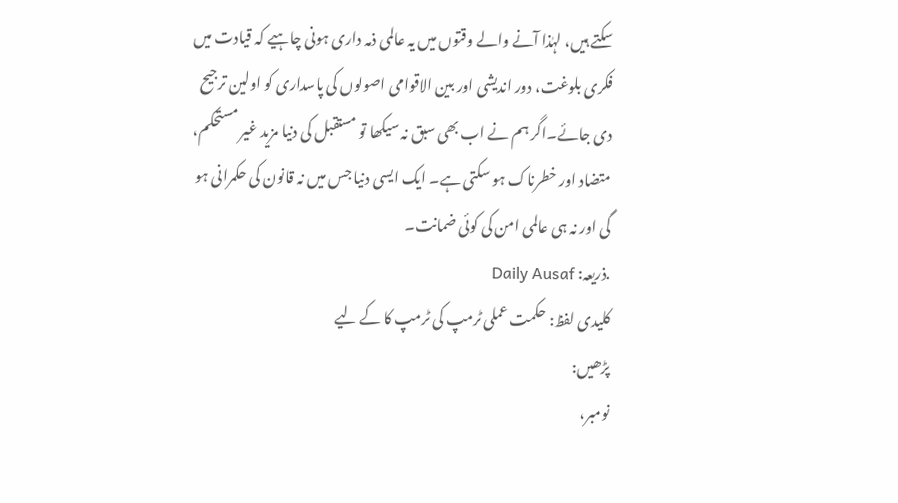سکتے ہیں، لہٰذا آنے والے وقتوں میں یہ عالمی ذمہ داری ہونی چاہیے کہ قیادت میں فکری بلوغت، دور اندیشی اور بین الاقوامی اصولوں کی پاسداری کو اولین ترجیح دی جائے۔اگر ہم نے اب بھی سبق نہ سیکھا تو مستقبل کی دنیا مزید غیر مستحکم، متضاد اور خطرناک ہو سکتی ہے۔ ایک ایسی دنیا جس میں نہ قانون کی حکمرانی ہو گی اور نہ ہی عالمی امن کی کوئی ضمانت۔
.ذریعہ: Daily Ausaf
کلیدی لفظ: حکمت عملی ٹرمپ کی ٹرمپ کا کے لیے
پڑھیں:
نومبر،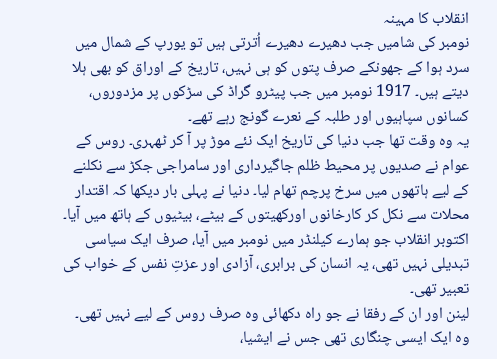انقلاب کا مہینہ
نومبر کی شامیں جب دھیرے دھیرے اُترتی ہیں تو یورپ کے شمال میں سرد ہوا کے جھونکے صرف پتوں کو ہی نہیں، تاریخ کے اوراق کو بھی ہلا دیتے ہیں۔ 1917 نومبر میں جب پیٹرو گراڈ کی سڑکوں پر مزدوروں، کسانوں سپاہیوں اور طلبہ کے نعرے گونج رہے تھے۔
یہ وہ وقت تھا جب دنیا کی تاریخ ایک نئے موڑ پر آ کر ٹھہری۔ روس کے عوام نے صدیوں پر محیط ظلم جاگیرداری اور سامراجی جکڑ سے نکلنے کے لیے ہاتھوں میں سرخ پرچم تھام لیا۔ دنیا نے پہلی بار دیکھا کہ اقتدار محلات سے نکل کر کارخانوں اورکھیتوں کے بیٹے، بیٹیوں کے ہاتھ میں آیا۔
اکتوبر انقلاب جو ہمارے کیلنڈر میں نومبر میں آیا، صرف ایک سیاسی تبدیلی نہیں تھی، یہ انسان کی برابری، آزادی اور عزتِ نفس کے خواب کی تعبیر تھی۔
لینن اور ان کے رفقا نے جو راہ دکھائی وہ صرف روس کے لیے نہیں تھی۔ وہ ایک ایسی چنگاری تھی جس نے ایشیا،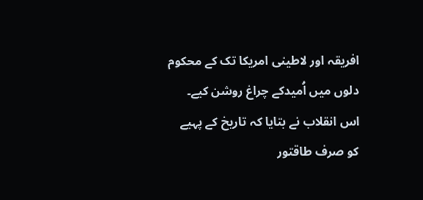افریقہ اور لاطینی امریکا تک کے محکوم دلوں میں اُمیدکے چراغ روشن کیے۔
اس انقلاب نے بتایا کہ تاریخ کے پہیے کو صرف طاقتور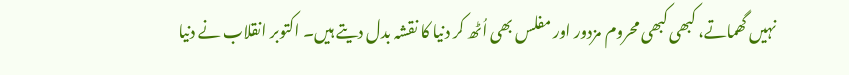نہیں گھماتے، کبھی کبھی محروم مزدور اور مفلس بھی اُٹھ کر دنیا کا نقشہ بدل دیتے ہیں۔ اکتوبر انقلاب نے دنیا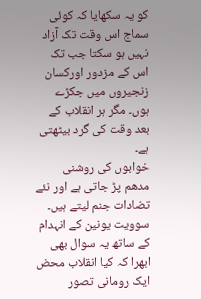کو یہ سکھایا کہ کوئی سماج اس وقت تک آزاد نہیں ہو سکتا جب تک اس کے مزدور اورکسان زنجیروں میں جکڑے ہوں۔ مگر ہر انقلاب کے بعد وقت کی گرد بیٹھتی ہے۔
خوابوں کی روشنی مدھم پڑ جاتی ہے اور نئے تضادات جنم لیتے ہیں۔ سوویت یونین کے انہدام کے ساتھ یہ سوال بھی ابھرا کہ کیا انقلاب محض ایک رومانی تصور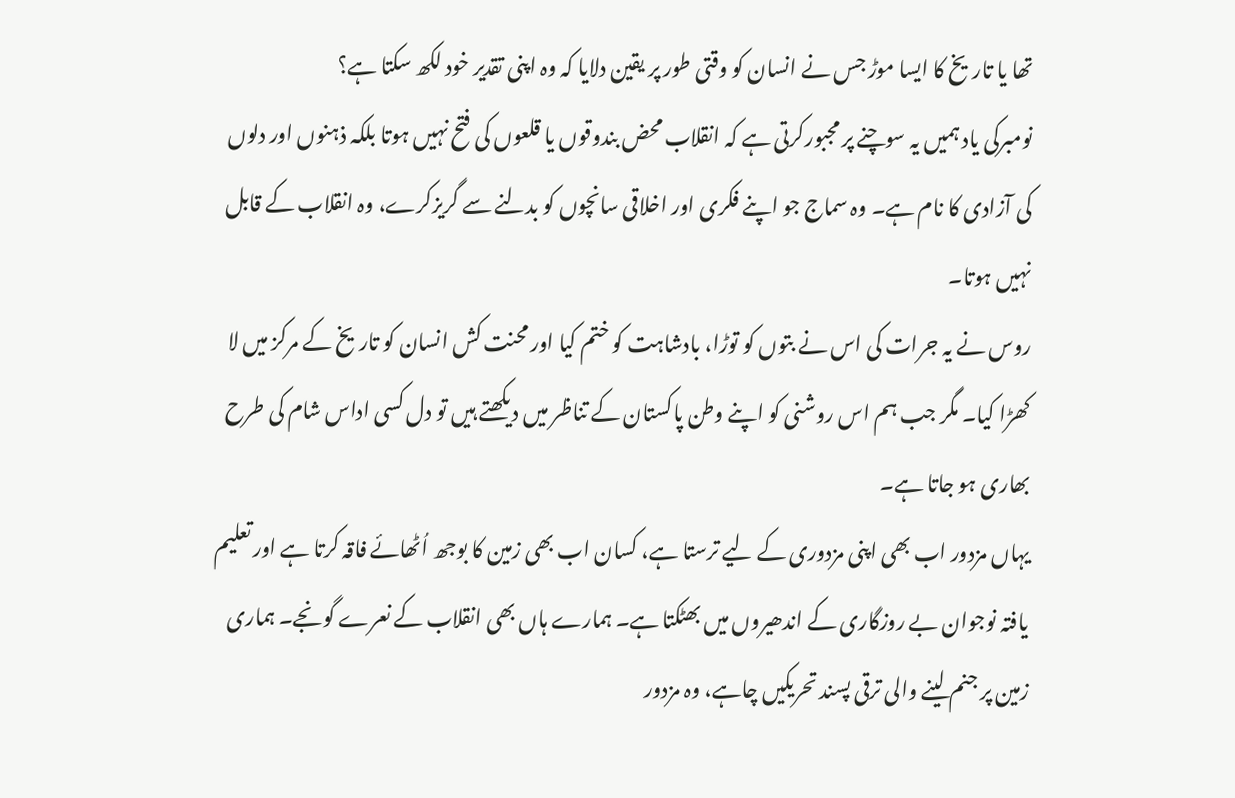تھا یا تاریخ کا ایسا موڑ جس نے انسان کو وقتی طور پر یقین دلایا کہ وہ اپنی تقدیر خود لکھ سکتا ہے؟
نومبرکی یاد ہمیں یہ سوچنے پر مجبورکرتی ہے کہ انقلاب محض بندوقوں یا قلعوں کی فتح نہیں ہوتا بلکہ ذہنوں اور دلوں کی آزادی کا نام ہے۔ وہ سماج جو اپنے فکری اور اخلاقی سانچوں کو بدلنے سے گریزکرے، وہ انقلاب کے قابل نہیں ہوتا۔
روس نے یہ جرات کی اس نے بتوں کو توڑا، بادشاہت کو ختم کیا اور محنت کش انسان کو تاریخ کے مرکز میں لا کھڑا کیا۔ مگر جب ہم اس روشنی کو اپنے وطن پاکستان کے تناظر میں دیکھتے ہیں تو دل کسی اداس شام کی طرح بھاری ہو جاتا ہے۔
یہاں مزدور اب بھی اپنی مزدوری کے لیے ترستا ہے، کسان اب بھی زمین کا بوجھ اُٹھائے فاقہ کرتا ہے اور تعلیم یافتہ نوجوان بے روزگاری کے اندھیروں میں بھٹکتا ہے۔ ہمارے ہاں بھی انقلاب کے نعرے گونجے۔ ہماری زمین پر جنم لینے والی ترقی پسند تحریکیں چاہے، وہ مزدور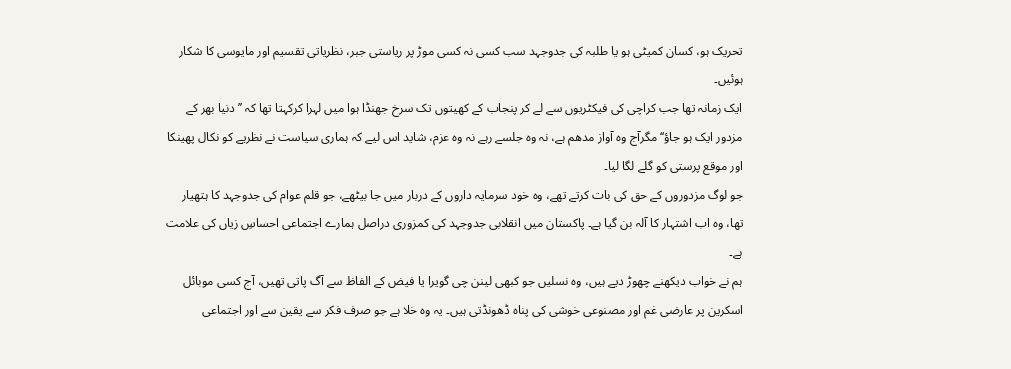تحریک ہو، کسان کمیٹی ہو یا طلبہ کی جدوجہد سب کسی نہ کسی موڑ پر ریاستی جبر، نظریاتی تقسیم اور مایوسی کا شکار ہوئیں۔
ایک زمانہ تھا جب کراچی کی فیکٹریوں سے لے کر پنجاب کے کھیتوں تک سرخ جھنڈا ہوا میں لہرا کرکہتا تھا کہ ’’ دنیا بھر کے مزدور ایک ہو جاؤ‘‘ مگرآج وہ آواز مدھم ہے، نہ وہ جلسے رہے نہ وہ عزم، شاید اس لیے کہ ہماری سیاست نے نظریے کو نکال پھینکا اور موقع پرستی کو گلے لگا لیا۔
جو لوگ مزدوروں کے حق کی بات کرتے تھے، وہ خود سرمایہ داروں کے دربار میں جا بیٹھے، جو قلم عوام کی جدوجہد کا ہتھیار تھا، وہ اب اشتہار کا آلہ بن گیا ہے۔ پاکستان میں انقلابی جدوجہد کی کمزوری دراصل ہمارے اجتماعی احساسِ زیاں کی علامت ہے۔
ہم نے خواب دیکھنے چھوڑ دیے ہیں، وہ نسلیں جو کبھی لینن چی گویرا یا فیض کے الفاظ سے آگ پاتی تھیں، آج کسی موبائل اسکرین پر عارضی غم اور مصنوعی خوشی کی پناہ ڈھونڈتی ہیں۔ یہ وہ خلا ہے جو صرف فکر سے یقین سے اور اجتماعی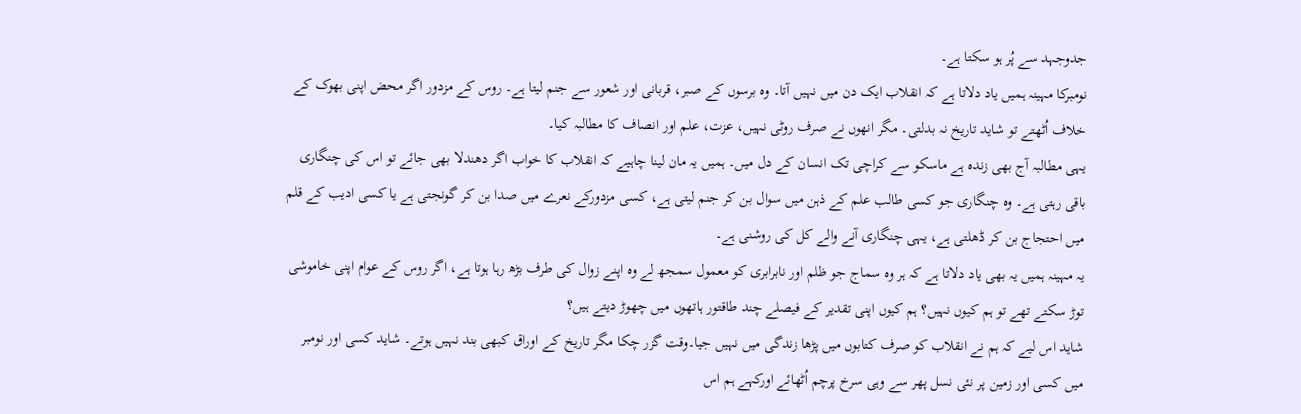جدوجہد سے پُر ہو سکتا ہے۔
نومبرکا مہینہ ہمیں یاد دلاتا ہے کہ انقلاب ایک دن میں نہیں آتا۔ وہ برسوں کے صبر، قربانی اور شعور سے جنم لیتا ہے۔ روس کے مزدور اگر محض اپنی بھوک کے خلاف اُٹھتے تو شاید تاریخ نہ بدلتی۔ مگر انھوں نے صرف روٹی نہیں، عزت، علم اور انصاف کا مطالبہ کیا۔
یہی مطالبہ آج بھی زندہ ہے ماسکو سے کراچی تک انسان کے دل میں۔ ہمیں یہ مان لینا چاہیے کہ انقلاب کا خواب اگر دھندلا بھی جائے تو اس کی چنگاری باقی رہتی ہے۔ وہ چنگاری جو کسی طالب علم کے ذہن میں سوال بن کر جنم لیتی ہے، کسی مزدورکے نعرے میں صدا بن کر گونجتی ہے یا کسی ادیب کے قلم میں احتجاج بن کر ڈھلتی ہے، یہی چنگاری آنے والے کل کی روشنی ہے۔
یہ مہینہ ہمیں یہ بھی یاد دلاتا ہے کہ ہر وہ سماج جو ظلم اور نابرابری کو معمول سمجھ لے وہ اپنے زوال کی طرف بڑھ رہا ہوتا ہے، اگر روس کے عوام اپنی خاموشی توڑ سکتے تھے تو ہم کیوں نہیں؟ ہم کیوں اپنی تقدیر کے فیصلے چند طاقتور ہاتھوں میں چھوڑ دیتے ہیں؟
شاید اس لیے کہ ہم نے انقلاب کو صرف کتابوں میں پڑھا زندگی میں نہیں جیا۔وقت گزر چکا مگر تاریخ کے اوراق کبھی بند نہیں ہوتے۔ شاید کسی اور نومبر میں کسی اور زمین پر نئی نسل پھر سے وہی سرخ پرچم اُٹھائے اورکہے ہم اس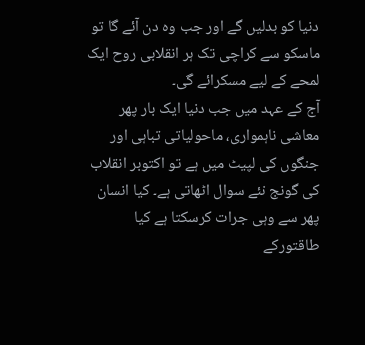دنیا کو بدلیں گے اور جب وہ دن آئے گا تو ماسکو سے کراچی تک ہر انقلابی روح ایک لمحے کے لیے مسکرائے گی۔
آج کے عہد میں جب دنیا ایک بار پھر معاشی ناہمواری، ماحولیاتی تباہی اور جنگوں کی لپیٹ میں ہے تو اکتوبر انقلاب کی گونج نئے سوال اٹھاتی ہے۔ کیا انسان پھر سے وہی جرات کرسکتا ہے کیا طاقتورکے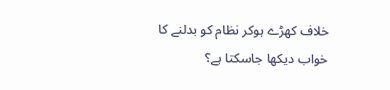خلاف کھڑے ہوکر نظام کو بدلنے کا خواب دیکھا جاسکتا ہے؟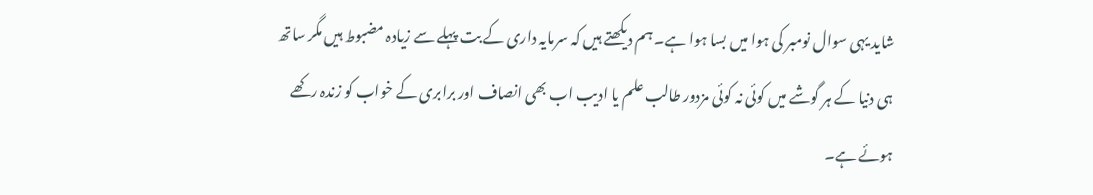شاید یہی سوال نومبر کی ہوا میں بسا ہوا ہے۔ ہم دیکھتے ہیں کہ سرمایہ داری کے بت پہلے سے زیادہ مضبوط ہیں مگر ساتھ ہی دنیا کے ہر گوشے میں کوئی نہ کوئی مزدور طالب علم یا ادیب اب بھی انصاف اور برابری کے خواب کو زندہ رکھے ہوئے ہے۔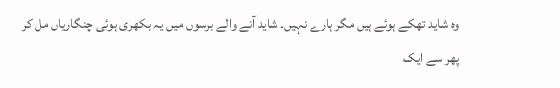وہ شاید تھکے ہوئے ہیں مگر ہارے نہیں۔ شاید آنے والے برسوں میں یہ بکھری ہوئی چنگاریاں مل کر پھر سے ایک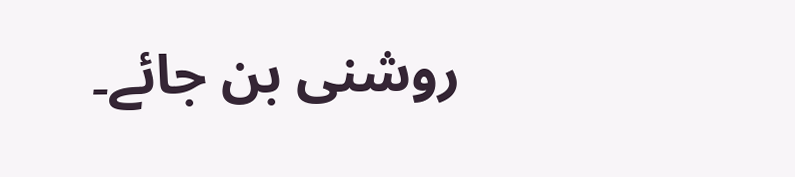روشنی بن جائے۔